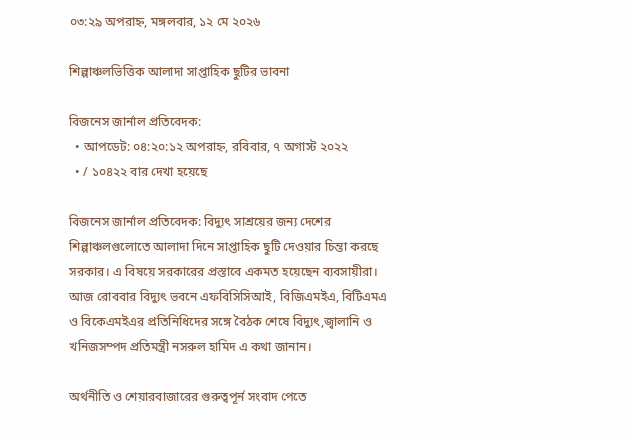০৩:২৯ অপরাহ্ন, মঙ্গলবার, ১২ মে ২০২৬

শিল্পাঞ্চলভিত্তিক আলাদা সাপ্তাহিক ছুটির ভাবনা

বিজনেস জার্নাল প্রতিবেদক:
  • আপডেট: ০৪:২০:১২ অপরাহ্ন, রবিবার, ৭ অগাস্ট ২০২২
  • / ১০৪২২ বার দেখা হয়েছে

বিজনেস জার্নাল প্রতিবেদক: বিদ্যুৎ সাশ্রয়ের জন্য দেশের শিল্পাঞ্চলগুলোতে আলাদা দিনে সাপ্তাহিক ছুটি দেওয়ার চিন্তা করছে সরকার। এ বিষয়ে সরকারের প্রস্তাবে একমত হয়েছেন ব্যবসায়ীরা। আজ রোববার বিদ্যুৎ ভবনে এফবিসিসিআই, বিজিএমইএ, বিটিএমএ ও বিকেএমইএর প্রতিনিধিদের সঙ্গে বৈঠক শেষে বিদ্যুৎ,জ্বালানি ও খনিজসম্পদ প্রতিমন্ত্রী নসরুল হামিদ এ কথা জানান।

অর্থনীতি ও শেয়ারবাজারের গুরুত্বপূর্ন সংবাদ পেতে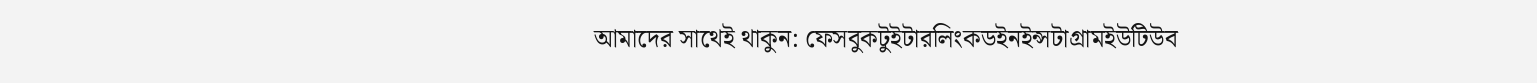আমাদের সাথেই থাকুন: ফেসবুকটুইটারলিংকডইনইন্সটাগ্রামইউটিউব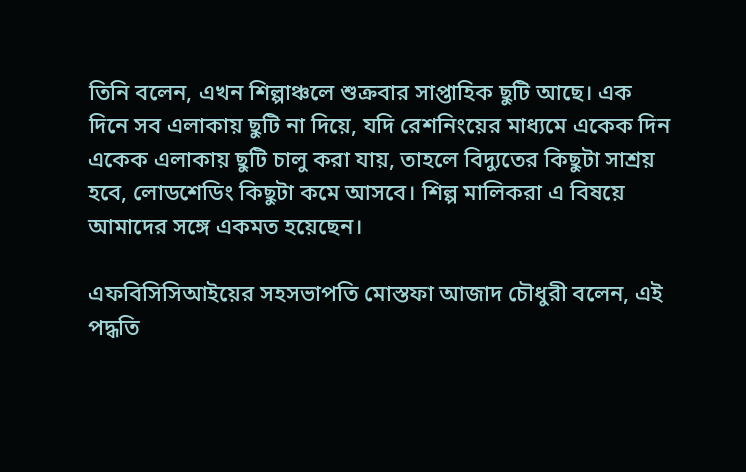তিনি বলেন, এখন শিল্পাঞ্চলে শুক্রবার সাপ্তাহিক ছুটি আছে। এক দিনে সব এলাকায় ছুটি না দিয়ে, যদি রেশনিংয়ের মাধ্যমে একেক দিন একেক এলাকায় ছুটি চালু করা যায়, তাহলে বিদ্যুতের কিছুটা সাশ্রয় হবে, লোডশেডিং কিছুটা কমে আসবে। শিল্প মালিকরা এ বিষয়ে আমাদের সঙ্গে একমত হয়েছেন।

এফবিসিসিআইয়ের সহসভাপতি মোস্তফা আজাদ চৌধুরী বলেন, এই পদ্ধতি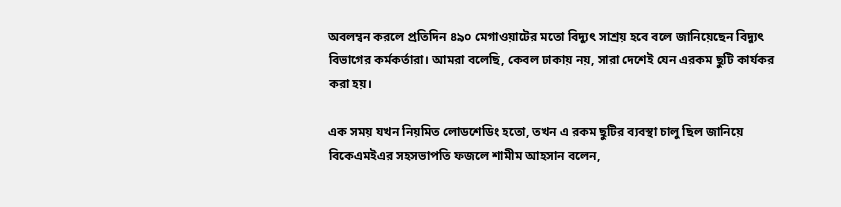অবলম্বন করলে প্রতিদিন ৪৯০ মেগাওয়াটের মতো বিদ্যুৎ সাশ্রয় হবে বলে জানিয়েছেন বিদ্যুৎ বিভাগের কর্মকর্তারা। আমরা বলেছি, কেবল ঢাকায় নয়, সারা দেশেই যেন এরকম ছুটি কার্যকর করা হয়।

এক সময় যখন নিয়মিত লোডশেডিং হতো, তখন এ রকম ছুটির ব্যবস্থা চালু ছিল জানিয়ে বিকেএমইএর সহসভাপতি ফজলে শামীম আহসান বলেন,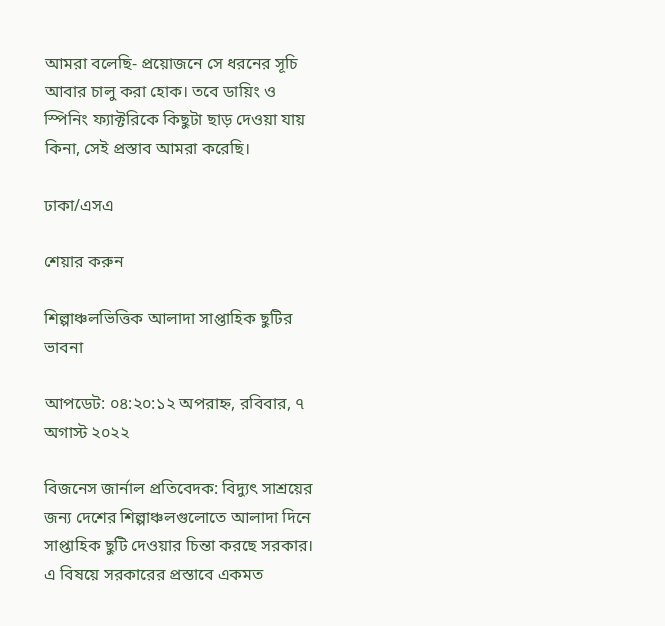আমরা বলেছি- প্রয়োজনে সে ধরনের সূচি আবার চালু করা হোক। তবে ডায়িং ও স্পিনিং ফ্যাক্টরিকে কিছুটা ছাড় দেওয়া যায় কিনা, সেই প্রস্তাব আমরা করেছি।

ঢাকা/এসএ

শেয়ার করুন

শিল্পাঞ্চলভিত্তিক আলাদা সাপ্তাহিক ছুটির ভাবনা

আপডেট: ০৪:২০:১২ অপরাহ্ন, রবিবার, ৭ অগাস্ট ২০২২

বিজনেস জার্নাল প্রতিবেদক: বিদ্যুৎ সাশ্রয়ের জন্য দেশের শিল্পাঞ্চলগুলোতে আলাদা দিনে সাপ্তাহিক ছুটি দেওয়ার চিন্তা করছে সরকার। এ বিষয়ে সরকারের প্রস্তাবে একমত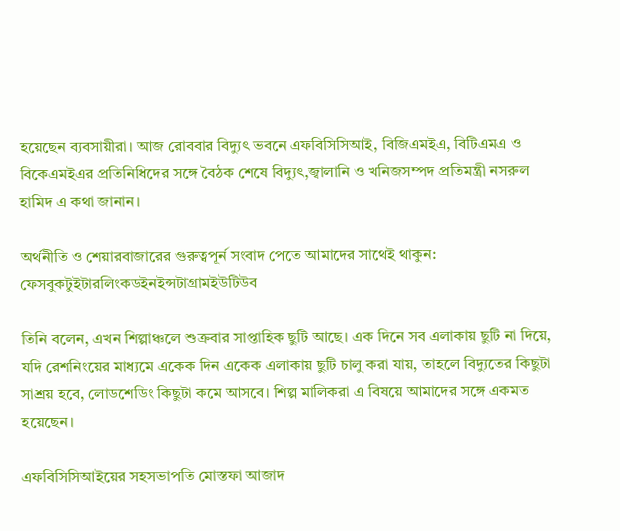হয়েছেন ব্যবসায়ীরা। আজ রোববার বিদ্যুৎ ভবনে এফবিসিসিআই, বিজিএমইএ, বিটিএমএ ও বিকেএমইএর প্রতিনিধিদের সঙ্গে বৈঠক শেষে বিদ্যুৎ,জ্বালানি ও খনিজসম্পদ প্রতিমন্ত্রী নসরুল হামিদ এ কথা জানান।

অর্থনীতি ও শেয়ারবাজারের গুরুত্বপূর্ন সংবাদ পেতে আমাদের সাথেই থাকুন: ফেসবুকটুইটারলিংকডইনইন্সটাগ্রামইউটিউব

তিনি বলেন, এখন শিল্পাঞ্চলে শুক্রবার সাপ্তাহিক ছুটি আছে। এক দিনে সব এলাকায় ছুটি না দিয়ে, যদি রেশনিংয়ের মাধ্যমে একেক দিন একেক এলাকায় ছুটি চালু করা যায়, তাহলে বিদ্যুতের কিছুটা সাশ্রয় হবে, লোডশেডিং কিছুটা কমে আসবে। শিল্প মালিকরা এ বিষয়ে আমাদের সঙ্গে একমত হয়েছেন।

এফবিসিসিআইয়ের সহসভাপতি মোস্তফা আজাদ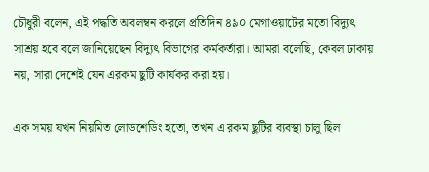চৌধুরী বলেন, এই পদ্ধতি অবলম্বন করলে প্রতিদিন ৪৯০ মেগাওয়াটের মতো বিদ্যুৎ সাশ্রয় হবে বলে জানিয়েছেন বিদ্যুৎ বিভাগের কর্মকর্তারা। আমরা বলেছি, কেবল ঢাকায় নয়, সারা দেশেই যেন এরকম ছুটি কার্যকর করা হয়।

এক সময় যখন নিয়মিত লোডশেডিং হতো, তখন এ রকম ছুটির ব্যবস্থা চালু ছিল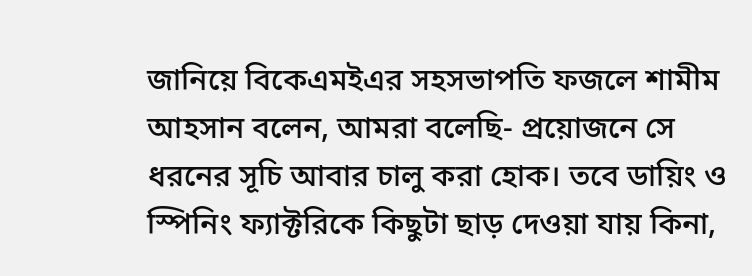জানিয়ে বিকেএমইএর সহসভাপতি ফজলে শামীম আহসান বলেন, আমরা বলেছি- প্রয়োজনে সে ধরনের সূচি আবার চালু করা হোক। তবে ডায়িং ও স্পিনিং ফ্যাক্টরিকে কিছুটা ছাড় দেওয়া যায় কিনা,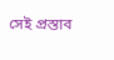সেই প্রস্তাব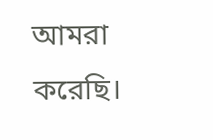আমরা করেছি।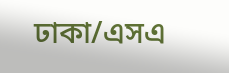ঢাকা/এসএ